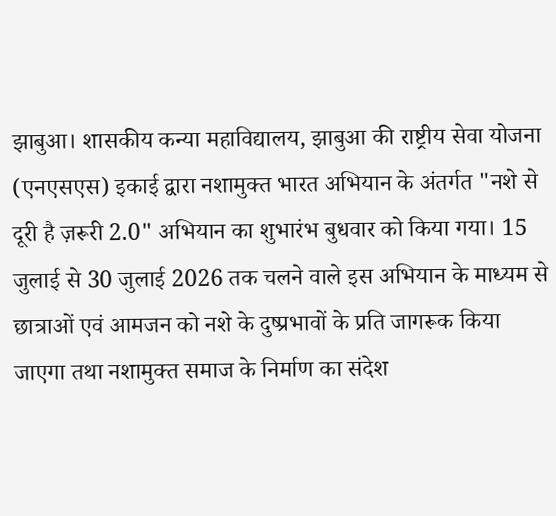झाबुआ। शासकीय कन्या महाविद्यालय, झाबुआ की राष्ट्रीय सेवा योजना (एनएसएस) इकाई द्वारा नशामुक्त भारत अभियान के अंतर्गत "नशे से दूरी है ज़रूरी 2.0" अभियान का शुभारंभ बुधवार को किया गया। 15 जुलाई से 30 जुलाई 2026 तक चलने वाले इस अभियान के माध्यम से छात्राओं एवं आमजन को नशे के दुष्प्रभावों के प्रति जागरूक किया जाएगा तथा नशामुक्त समाज के निर्माण का संदेश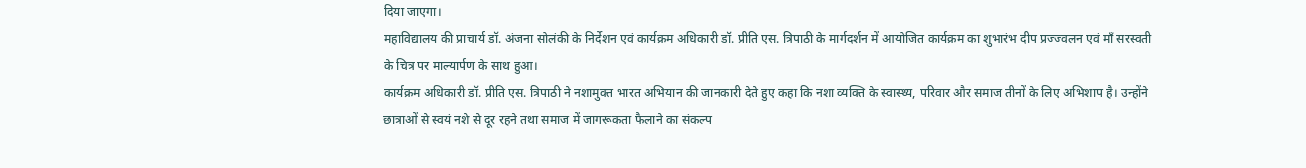दिया जाएगा।
महाविद्यालय की प्राचार्य डॉ. अंजना सोलंकी के निर्देशन एवं कार्यक्रम अधिकारी डॉ. प्रीति एस. त्रिपाठी के मार्गदर्शन में आयोजित कार्यक्रम का शुभारंभ दीप प्रज्ज्वलन एवं माँ सरस्वती के चित्र पर माल्यार्पण के साथ हुआ।
कार्यक्रम अधिकारी डॉ. प्रीति एस. त्रिपाठी ने नशामुक्त भारत अभियान की जानकारी देते हुए कहा कि नशा व्यक्ति के स्वास्थ्य, परिवार और समाज तीनों के लिए अभिशाप है। उन्होंने छात्राओं से स्वयं नशे से दूर रहने तथा समाज में जागरूकता फैलाने का संकल्प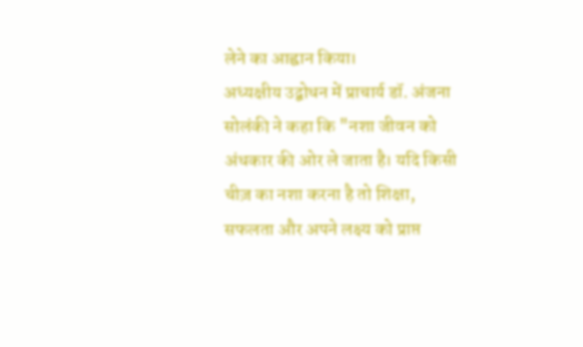लेने का आह्वान किया।
अध्यक्षीय उद्बोधन में प्राचार्य डॉ. अंजना सोलंकी ने कहा कि "नशा जीवन को अंधकार की ओर ले जाता है। यदि किसी चीज़ का नशा करना है तो शिक्षा, सफलता और अपने लक्ष्य को प्राप्त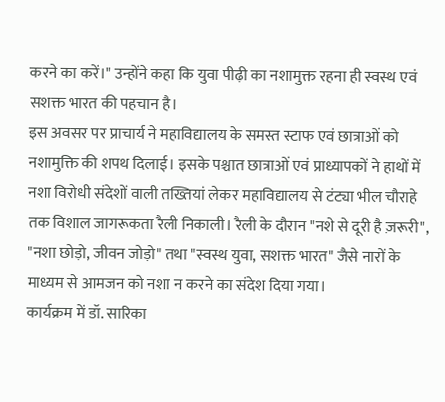करने का करें।" उन्होंने कहा कि युवा पीढ़ी का नशामुक्त रहना ही स्वस्थ एवं सशक्त भारत की पहचान है।
इस अवसर पर प्राचार्य ने महाविद्यालय के समस्त स्टाफ एवं छात्राओं को नशामुक्ति की शपथ दिलाई। इसके पश्चात छात्राओं एवं प्राध्यापकों ने हाथों में नशा विरोधी संदेशों वाली तख्तियां लेकर महाविद्यालय से टंट्या भील चौराहे तक विशाल जागरूकता रैली निकाली। रैली के दौरान "नशे से दूरी है ज़रूरी", "नशा छोड़ो, जीवन जोड़ो" तथा "स्वस्थ युवा, सशक्त भारत" जैसे नारों के माध्यम से आमजन को नशा न करने का संदेश दिया गया।
कार्यक्रम में डॉ. सारिका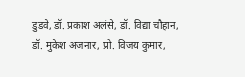डुडवे, डॉ. प्रकाश अलंसे, डॉ. विद्या चौहान, डॉ. मुकेश अजनार, प्रो. विजय कुमार,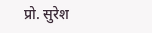प्रो. सुरेश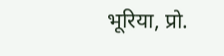भूरिया, प्रो.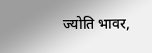ज्योति भावर,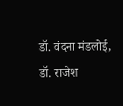डॉ. वंदना मंडलोई, डॉ. राजेश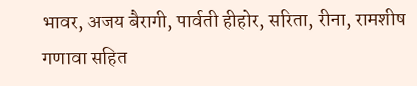भावर, अजय बैरागी, पार्वती हीहोर, सरिता, रीना, रामशीष गणावा सहित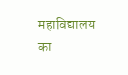महाविद्यालय का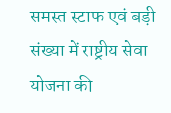समस्त स्टाफ एवं बड़ी संख्या में राष्ट्रीय सेवा योजना की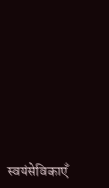स्वयंसेविकाएँ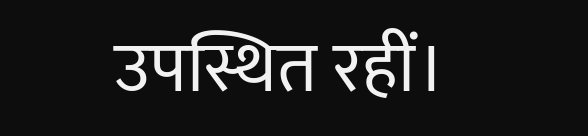उपस्थित रहीं।